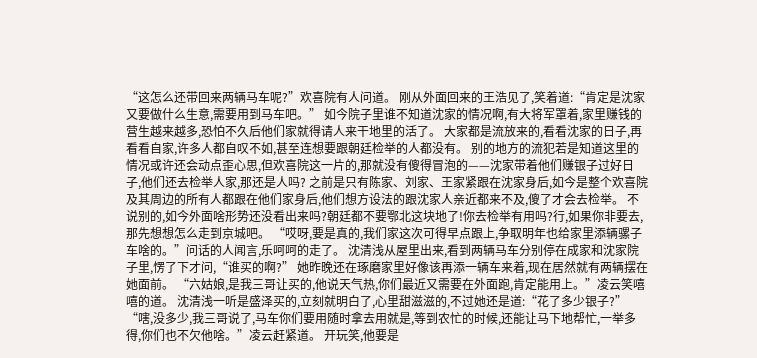“这怎么还带回来两辆马车呢?”欢喜院有人问道。 刚从外面回来的王浩见了,笑着道:“肯定是沈家又要做什么生意,需要用到马车吧。” 如今院子里谁不知道沈家的情况啊,有大将军罩着,家里赚钱的营生越来越多,恐怕不久后他们家就得请人来干地里的活了。 大家都是流放来的,看看沈家的日子,再看看自家,许多人都自叹不如,甚至连想要跟朝廷检举的人都没有。 别的地方的流犯若是知道这里的情况或许还会动点歪心思,但欢喜院这一片的,那就没有傻得冒泡的——沈家带着他们赚银子过好日子,他们还去检举人家,那还是人吗? 之前是只有陈家、刘家、王家紧跟在沈家身后,如今是整个欢喜院及其周边的所有人都跟在他们家身后,他们想方设法的跟沈家人亲近都来不及,傻了才会去检举。 不说别的,如今外面啥形势还没看出来吗?朝廷都不要鄂北这块地了!你去检举有用吗?行,如果你非要去,那先想想怎么走到京城吧。 “哎呀,要是真的,我们家这次可得早点跟上,争取明年也给家里添辆骡子车啥的。”问话的人闻言,乐呵呵的走了。 沈清浅从屋里出来,看到两辆马车分别停在成家和沈家院子里,愣了下才问,“谁买的啊?” 她昨晚还在琢磨家里好像该再添一辆车来着,现在居然就有两辆摆在她面前。 “六姑娘,是我三哥让买的,他说天气热,你们最近又需要在外面跑,肯定能用上。”凌云笑嘻嘻的道。 沈清浅一听是盛泽买的,立刻就明白了,心里甜滋滋的,不过她还是道:“花了多少银子?” “嗐,没多少,我三哥说了,马车你们要用随时拿去用就是,等到农忙的时候,还能让马下地帮忙,一举多得,你们也不欠他啥。”凌云赶紧道。 开玩笑,他要是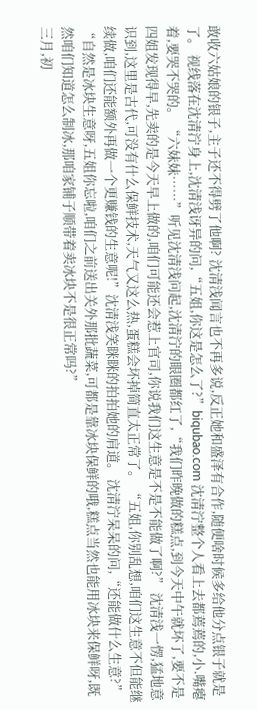敢收六姑娘的银子,主子还不得劈了他啊? 沈清浅闻言也不再多说,反正她和盛泽有合作,随便啥时候多给他分点银子就是了。 视线落在沈清泞身上,沈清浅讶异的问,“五姐,你这是怎么了?”biqubao.com 沈清泞整个人看上去都蔫蔫的,小.嘴瘪着,要哭不哭的。 “六妹妹……”听见沈清浅问起,沈清泞的眼圈都红了,“我们昨晚做的糕点,到今天中午就坏了,要不是四姐发现得早,先卖的是今天早上做的,咱们可能还会惹上官司,你说我们这生意是不是不能做了啊?” 沈清浅一愣,猛地意识到,这里是古代,可没有什么保鲜技术,天气又这么热,蛋糕会坏掉简直太正常了。 “五姐,你别乱想,咱们这生意不但能继续做,咱们还能额外再做一个更赚钱的生意呢!”沈清浅笑眯眯的拍拍她的肩道。 沈清泞呆呆的问,“还能做什么生意?” “自然是冰块生意呀,五姐你忘啦,咱们之前送出关外那批蔬菜,可都是靠冰块保鲜的哦,糕点当然也能用冰块来保鲜呀,既然咱们知道怎么制冰,那咱家铺子顺带着卖冰块不是很正常吗?”
三月,初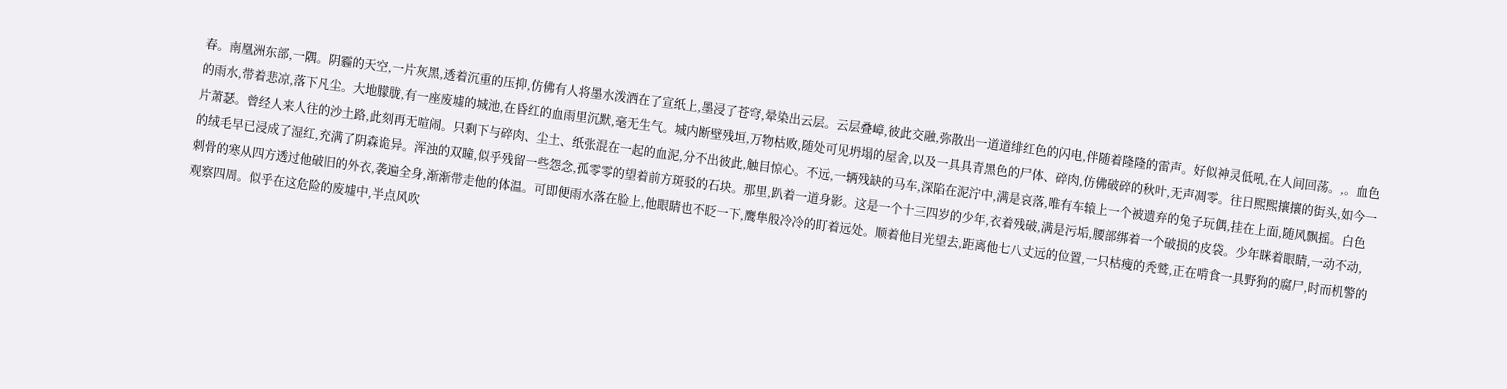春。南凰洲东部,一隅。阴霾的天空,一片灰黑,透着沉重的压抑,仿佛有人将墨水泼洒在了宣纸上,墨浸了苍穹,晕染出云层。云层叠嶂,彼此交融,弥散出一道道绯红色的闪电,伴随着隆隆的雷声。好似神灵低吼,在人间回荡。,。血色的雨水,带着悲凉,落下凡尘。大地朦胧,有一座废墟的城池,在昏红的血雨里沉默,毫无生气。城内断壁残垣,万物枯败,随处可见坍塌的屋舍,以及一具具青黑色的尸体、碎肉,仿佛破碎的秋叶,无声凋零。往日熙熙攘攘的街头,如今一片萧瑟。曾经人来人往的沙土路,此刻再无喧闹。只剩下与碎肉、尘土、纸张混在一起的血泥,分不出彼此,触目惊心。不远,一辆残缺的马车,深陷在泥泞中,满是哀落,唯有车辕上一个被遗弃的兔子玩偶,挂在上面,随风飘摇。白色的绒毛早已浸成了湿红,充满了阴森诡异。浑浊的双瞳,似乎残留一些怨念,孤零零的望着前方斑驳的石块。那里,趴着一道身影。这是一个十三四岁的少年,衣着残破,满是污垢,腰部绑着一个破损的皮袋。少年眯着眼睛,一动不动,刺骨的寒从四方透过他破旧的外衣,袭遍全身,渐渐带走他的体温。可即便雨水落在脸上,他眼睛也不眨一下,鹰隼般冷冷的盯着远处。顺着他目光望去,距离他七八丈远的位置,一只枯瘦的秃鹫,正在啃食一具野狗的腐尸,时而机警的观察四周。似乎在这危险的废墟中,半点风吹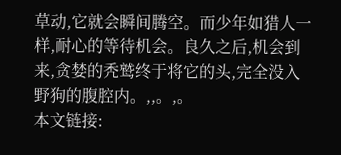草动,它就会瞬间腾空。而少年如猎人一样,耐心的等待机会。良久之后,机会到来,贪婪的秃鹫终于将它的头,完全没入野狗的腹腔内。,,。,。
本文链接: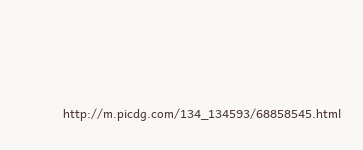http://m.picdg.com/134_134593/68858545.html